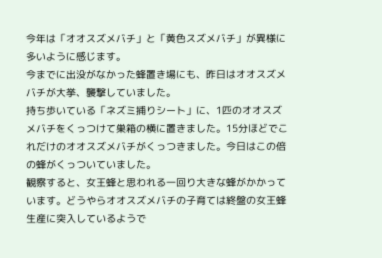今年は「オオスズメバチ」と「黄色スズメバチ」が異様に多いように感じます。
今までに出没がなかった蜂置き場にも、昨日はオオスズメバチが大挙、襲撃していました。
持ち歩いている「ネズミ捕りシート」に、1匹のオオスズメバチをくっつけて巣箱の横に置きました。15分ほどでこれだけのオオスズメバチがくっつきました。今日はこの倍の蜂がくっついていました。
観察すると、女王蜂と思われる一回り大きな蜂がかかっています。どうやらオオスズメバチの子育ては終盤の女王蜂生産に突入しているようで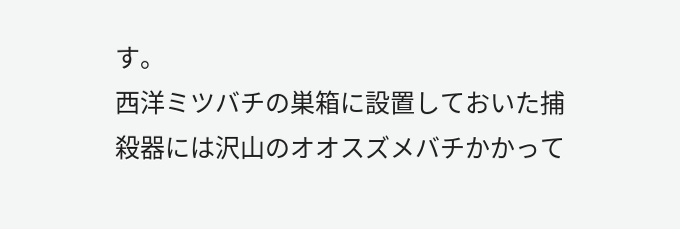す。
西洋ミツバチの巣箱に設置しておいた捕殺器には沢山のオオスズメバチかかって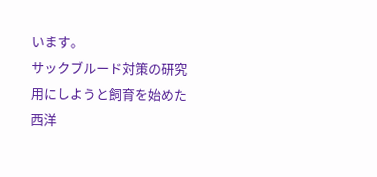います。
サックブルード対策の研究用にしようと飼育を始めた西洋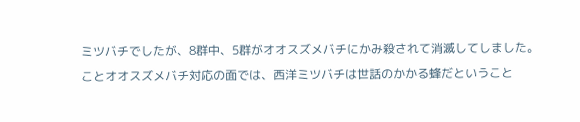ミツバチでしたが、8群中、5群がオオスズメバチにかみ殺されて消滅してしました。
ことオオスズメバチ対応の面では、西洋ミツバチは世話のかかる蜂だということ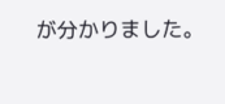が分かりました。